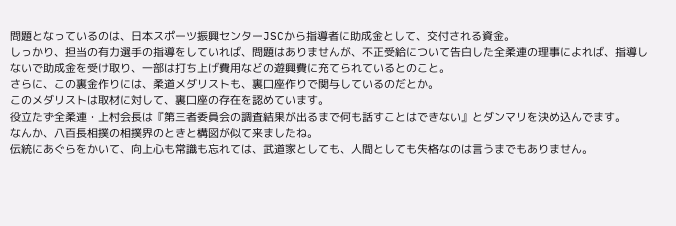問題となっているのは、日本スポーツ振興センターJSCから指導者に助成金として、交付される資金。
しっかり、担当の有力選手の指導をしていれば、問題はありませんが、不正受給について告白した全柔連の理事によれば、指導しないで助成金を受け取り、一部は打ち上げ費用などの遊興費に充てられているとのこと。
さらに、この裏金作りには、柔道メダリストも、裏口座作りで関与しているのだとか。
このメダリストは取材に対して、裏口座の存在を認めています。
役立たず全柔連・上村会長は『第三者委員会の調査結果が出るまで何も話すことはできない』とダンマリを決め込んでます。
なんか、八百長相撲の相撲界のときと構図が似て来ましたね。
伝統にあぐらをかいて、向上心も常識も忘れては、武道家としても、人間としても失格なのは言うまでもありません。